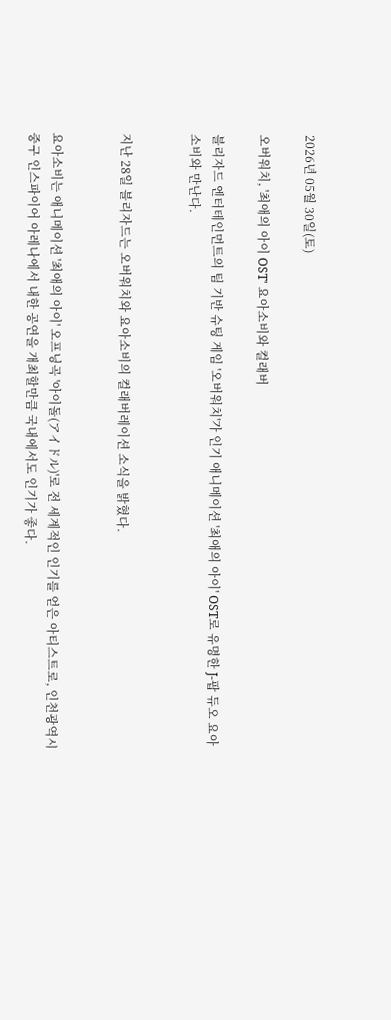2026년 05월 30일(토)

오버워치, '최애의 아이 OST' 요아소비와 컬래버

블리자드 엔터테인먼트의 팀 기반 슈팅 게임 '오버워치'가 인기 애니메이션 '최애의 아이' OST로 유명한 J-팝 듀오 요아소비와 만난다.


지난 28일 블리자드는 오버워치와 요아소비의 컬래버레이션 소식을 밝혔다.


요아소비는 애니메이션 '최애의 아이' 오프닝곡 '아이돌(アイドル)'로 전 세계적인 인기를 얻은 아티스트로, 인천광역시 중구 인스파이어 아레나에서 내한 공연을 개최할만큼 국내에서도 인기가 좋다.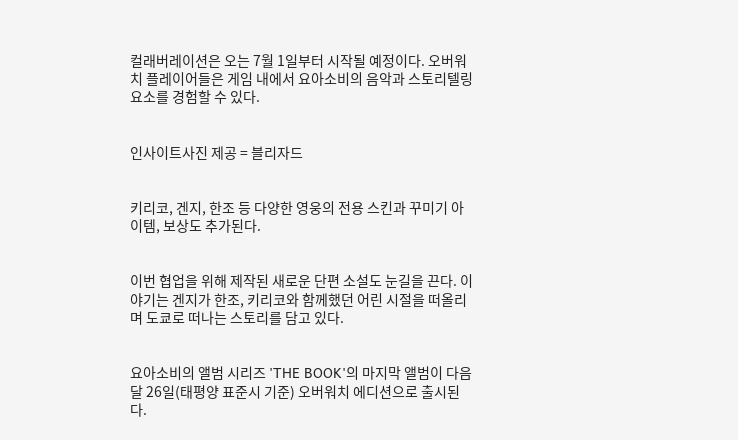컬래버레이션은 오는 7월 1일부터 시작될 예정이다. 오버워치 플레이어들은 게임 내에서 요아소비의 음악과 스토리텔링 요소를 경험할 수 있다.


인사이트사진 제공 = 블리자드


키리코, 겐지, 한조 등 다양한 영웅의 전용 스킨과 꾸미기 아이템, 보상도 추가된다.


이번 협업을 위해 제작된 새로운 단편 소설도 눈길을 끈다. 이야기는 겐지가 한조, 키리코와 함께했던 어린 시절을 떠올리며 도쿄로 떠나는 스토리를 담고 있다.


요아소비의 앨범 시리즈 'THE BOOK'의 마지막 앨범이 다음 달 26일(태평양 표준시 기준) 오버워치 에디션으로 출시된다.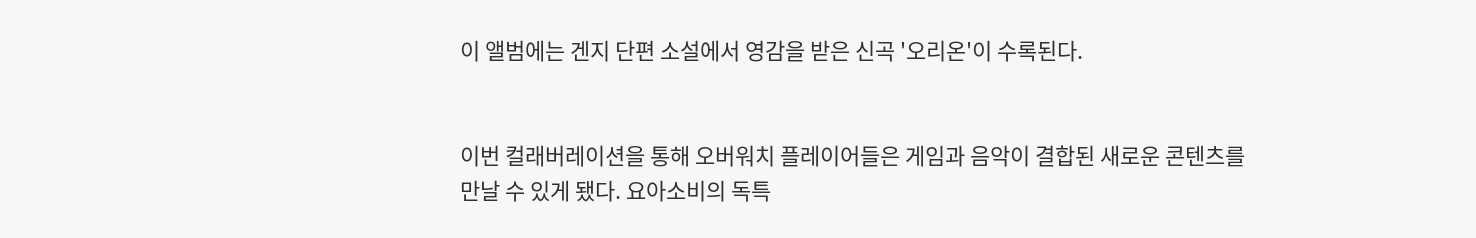이 앨범에는 겐지 단편 소설에서 영감을 받은 신곡 '오리온'이 수록된다.


이번 컬래버레이션을 통해 오버워치 플레이어들은 게임과 음악이 결합된 새로운 콘텐츠를 만날 수 있게 됐다. 요아소비의 독특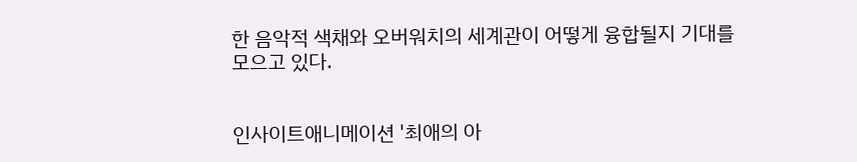한 음악적 색채와 오버워치의 세계관이 어떻게 융합될지 기대를 모으고 있다.


인사이트애니메이션 '최애의 아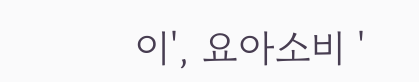이', 요아소비 '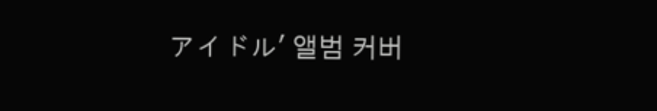アイドル' 앨범 커버